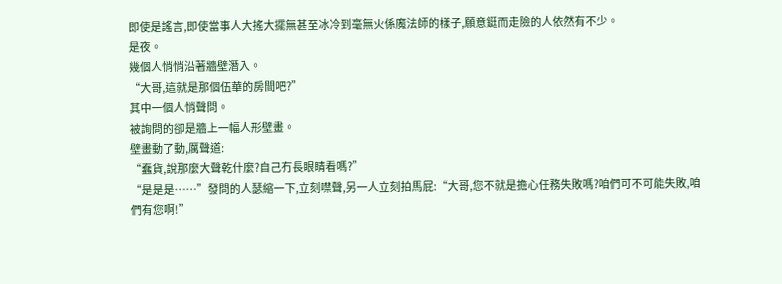即使是謠言,即使當事人大搖大擺無甚至冰冷到毫無火係魔法師的樣子,願意鋌而走險的人依然有不少。
是夜。
幾個人悄悄沿著牆壁潛入。
“大哥,這就是那個伍華的房間吧?”
其中一個人悄聲問。
被詢問的卻是牆上一幅人形壁畫。
壁畫動了動,厲聲道:
“蠢貨,說那麼大聲乾什麼?自己冇長眼睛看嗎?”
“是是是……”發問的人瑟縮一下,立刻噤聲,另一人立刻拍馬屁:“大哥,您不就是擔心任務失敗嗎?咱們可不可能失敗,咱們有您啊!”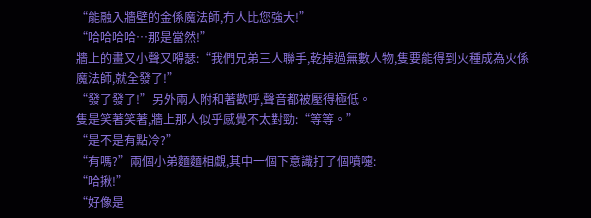“能融入牆壁的金係魔法師,冇人比您強大!”
“哈哈哈哈…那是當然!”
牆上的畫又小聲又嘚瑟:“我們兄弟三人聯手,乾掉過無數人物,隻要能得到火種成為火係魔法師,就全發了!”
“發了發了!”另外兩人附和著歡呼,聲音都被壓得極低。
隻是笑著笑著,牆上那人似乎感覺不太對勁:“等等。”
“是不是有點冷?”
“有嗎?”兩個小弟麵麵相覷,其中一個下意識打了個噴嚏:
“哈揪!”
“好像是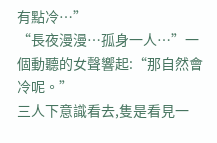有點冷…”
“長夜漫漫…孤身一人…”一個動聽的女聲響起:“那自然會冷呢。”
三人下意識看去,隻是看見一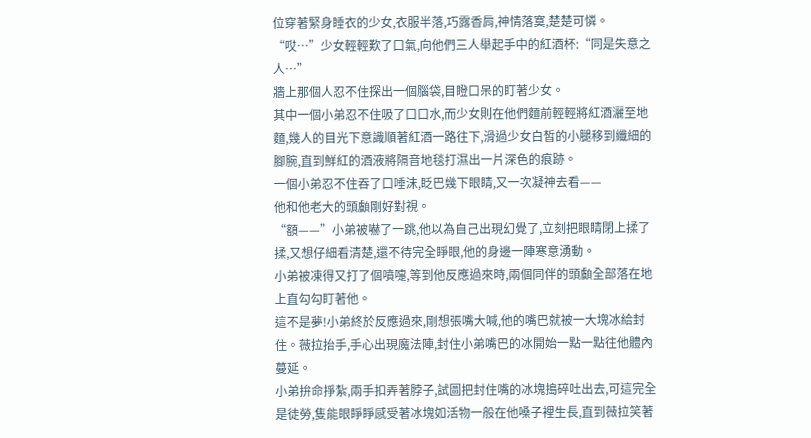位穿著緊身睡衣的少女,衣服半落,巧露香肩,神情落寞,楚楚可憐。
“哎…”少女輕輕歎了口氣,向他們三人舉起手中的紅酒杯:“同是失意之人…”
牆上那個人忍不住探出一個腦袋,目瞪口呆的盯著少女。
其中一個小弟忍不住吸了口口水,而少女則在他們麵前輕輕將紅酒灑至地麵,幾人的目光下意識順著紅酒一路往下,滑過少女白皙的小腿移到纖細的腳腕,直到鮮紅的酒液將隔音地毯打濕出一片深色的痕跡。
一個小弟忍不住吞了口唾沫,眨巴幾下眼睛,又一次凝神去看——
他和他老大的頭顱剛好對視。
“額——”小弟被嚇了一跳,他以為自己出現幻覺了,立刻把眼睛閉上揉了揉,又想仔細看清楚,還不待完全睜眼,他的身邊一陣寒意湧動。
小弟被凍得又打了個噴嚏,等到他反應過來時,兩個同伴的頭顱全部落在地上直勾勾盯著他。
這不是夢!小弟終於反應過來,剛想張嘴大喊,他的嘴巴就被一大塊冰給封住。薇拉抬手,手心出現魔法陣,封住小弟嘴巴的冰開始一點一點往他體內蔓延。
小弟拚命掙紮,兩手扣弄著脖子,試圖把封住嘴的冰塊搗碎吐出去,可這完全是徒勞,隻能眼睜睜感受著冰塊如活物一般在他嗓子裡生長,直到薇拉笑著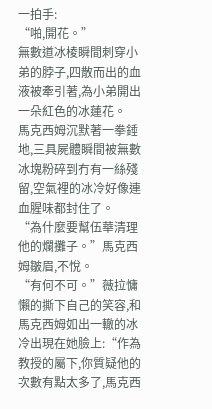一拍手:
“啪,開花。”
無數道冰棱瞬間刺穿小弟的脖子,四散而出的血液被牽引著,為小弟開出一朵紅色的冰蓮花。
馬克西姆沉默著一拳錘地,三具屍體瞬間被無數冰塊粉碎到冇有一絲殘留,空氣裡的冰冷好像連血腥味都封住了。
“為什麼要幫伍華清理他的爛攤子。”馬克西姆皺眉,不悅。
“有何不可。”薇拉慵懶的撕下自己的笑容,和馬克西姆如出一轍的冰冷出現在她臉上:“作為教授的屬下,你質疑他的次數有點太多了,馬克西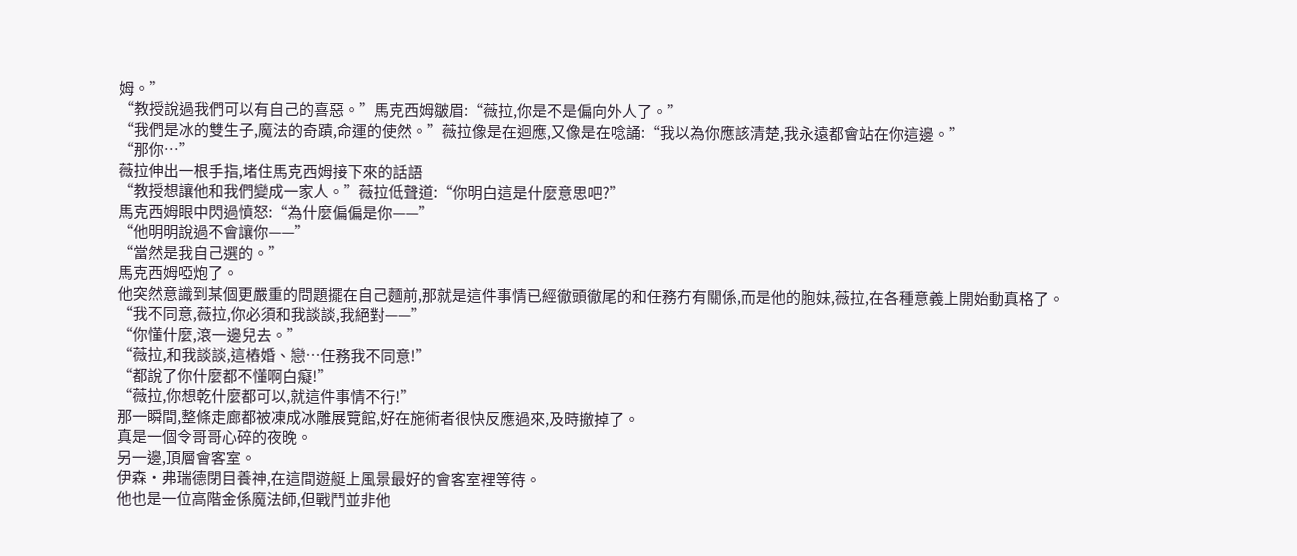姆。”
“教授說過我們可以有自己的喜惡。”馬克西姆皺眉:“薇拉,你是不是偏向外人了。”
“我們是冰的雙生子,魔法的奇蹟,命運的使然。”薇拉像是在迴應,又像是在唸誦:“我以為你應該清楚,我永遠都會站在你這邊。”
“那你…”
薇拉伸出一根手指,堵住馬克西姆接下來的話語
“教授想讓他和我們變成一家人。”薇拉低聲道:“你明白這是什麼意思吧?”
馬克西姆眼中閃過憤怒:“為什麼偏偏是你——”
“他明明說過不會讓你——”
“當然是我自己選的。”
馬克西姆啞炮了。
他突然意識到某個更嚴重的問題擺在自己麵前,那就是這件事情已經徹頭徹尾的和任務冇有關係,而是他的胞妹,薇拉,在各種意義上開始動真格了。
“我不同意,薇拉,你必須和我談談,我絕對——”
“你懂什麼,滾一邊兒去。”
“薇拉,和我談談,這樁婚、戀…任務我不同意!”
“都說了你什麼都不懂啊白癡!”
“薇拉,你想乾什麼都可以,就這件事情不行!”
那一瞬間,整條走廊都被凍成冰雕展覽館,好在施術者很快反應過來,及時撤掉了。
真是一個令哥哥心碎的夜晚。
另一邊,頂層會客室。
伊森·弗瑞德閉目養神,在這間遊艇上風景最好的會客室裡等待。
他也是一位高階金係魔法師,但戰鬥並非他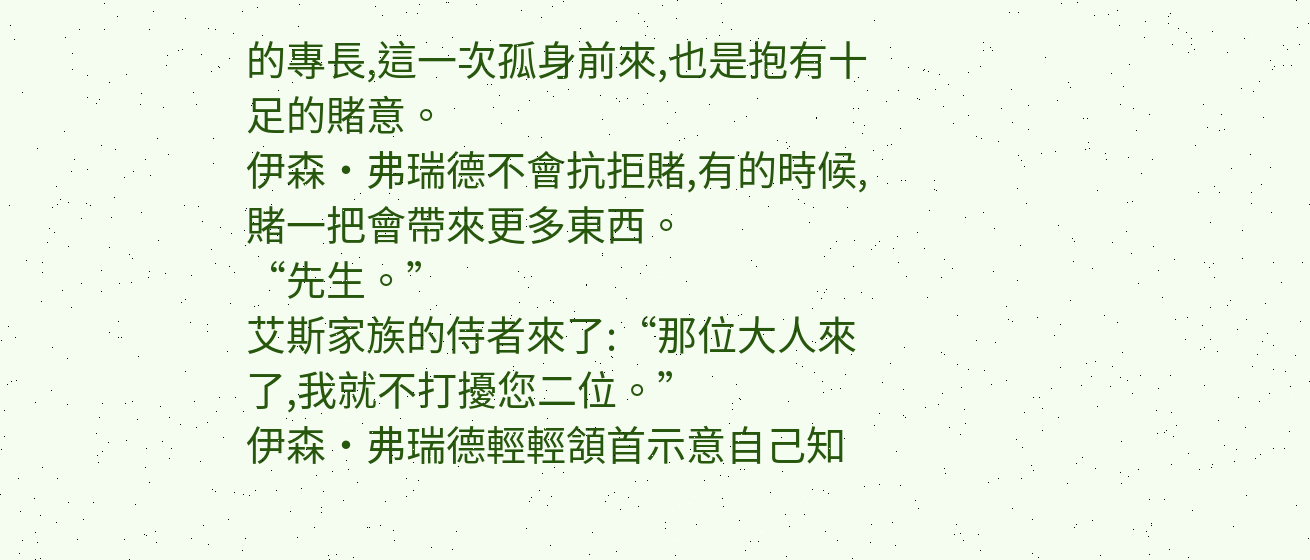的專長,這一次孤身前來,也是抱有十足的賭意。
伊森·弗瑞德不會抗拒賭,有的時候,賭一把會帶來更多東西。
“先生。”
艾斯家族的侍者來了:“那位大人來了,我就不打擾您二位。”
伊森·弗瑞德輕輕頷首示意自己知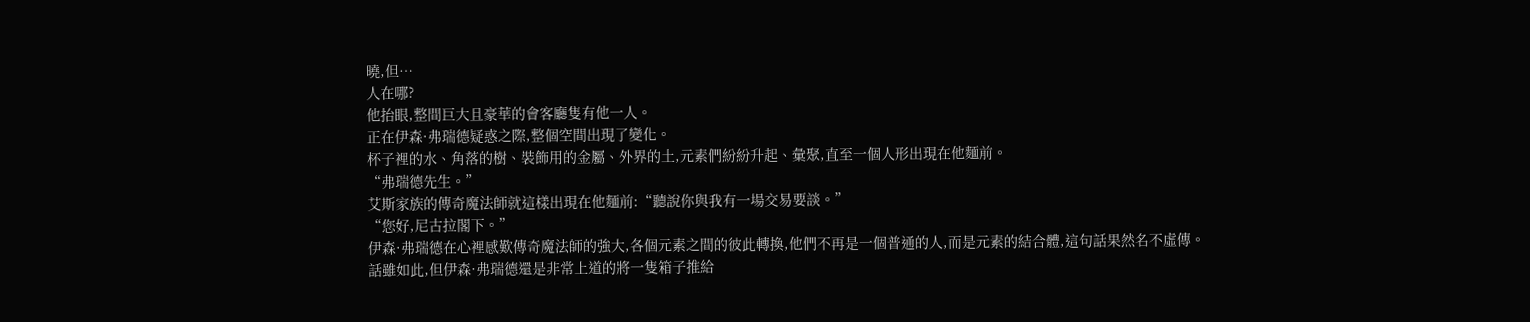曉,但…
人在哪?
他抬眼,整間巨大且豪華的會客廳隻有他一人。
正在伊森·弗瑞德疑惑之際,整個空間出現了變化。
杯子裡的水、角落的樹、裝飾用的金屬、外界的土,元素們紛紛升起、彙聚,直至一個人形出現在他麵前。
“弗瑞德先生。”
艾斯家族的傳奇魔法師就這樣出現在他麵前:“聽說你與我有一場交易要談。”
“您好,尼古拉閣下。”
伊森·弗瑞德在心裡感歎傳奇魔法師的強大,各個元素之間的彼此轉換,他們不再是一個普通的人,而是元素的結合體,這句話果然名不虛傳。
話雖如此,但伊森·弗瑞德還是非常上道的將一隻箱子推給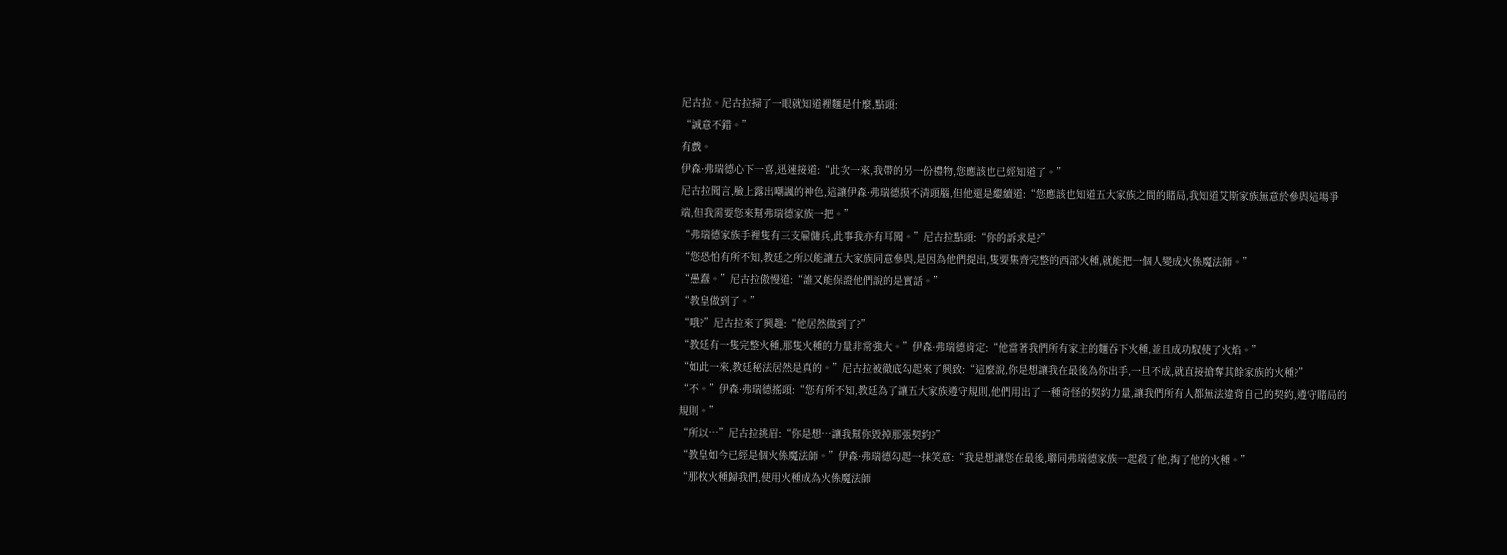尼古拉。尼古拉掃了一眼就知道裡麵是什麼,點頭:
“誠意不錯。”
有戲。
伊森·弗瑞德心下一喜,迅速接道:“此次一來,我帶的另一份禮物,您應該也已經知道了。”
尼古拉聞言,臉上露出嘲諷的神色,這讓伊森·弗瑞德摸不清頭腦,但他還是繼續道:“您應該也知道五大家族之間的賭局,我知道艾斯家族無意於參與這場爭端,但我需要您來幫弗瑞德家族一把。”
“弗瑞德家族手裡隻有三支雇傭兵,此事我亦有耳聞。”尼古拉點頭:“你的訴求是?”
“您恐怕有所不知,教廷之所以能讓五大家族同意參與,是因為他們提出,隻要集齊完整的西部火種,就能把一個人變成火係魔法師。”
“愚蠢。”尼古拉傲慢道:“誰又能保證他們說的是實話。”
“教皇做到了。”
“哦?”尼古拉來了興趣:“他居然做到了?”
“教廷有一隻完整火種,那隻火種的力量非常強大。”伊森·弗瑞德肯定:“他當著我們所有家主的麵吞下火種,並且成功馭使了火焰。”
“如此一來,教廷秘法居然是真的。”尼古拉被徹底勾起來了興致:“這麼說,你是想讓我在最後為你出手,一旦不成,就直接搶奪其餘家族的火種?”
“不。”伊森·弗瑞德搖頭:“您有所不知,教廷為了讓五大家族遵守規則,他們用出了一種奇怪的契約力量,讓我們所有人都無法違背自己的契約,遵守賭局的規則。”
“所以…”尼古拉挑眉:“你是想…讓我幫你毀掉那張契約?”
“教皇如今已經是個火係魔法師。”伊森·弗瑞德勾起一抹笑意:“我是想讓您在最後,聯同弗瑞德家族一起殺了他,掏了他的火種。”
“那枚火種歸我們,使用火種成為火係魔法師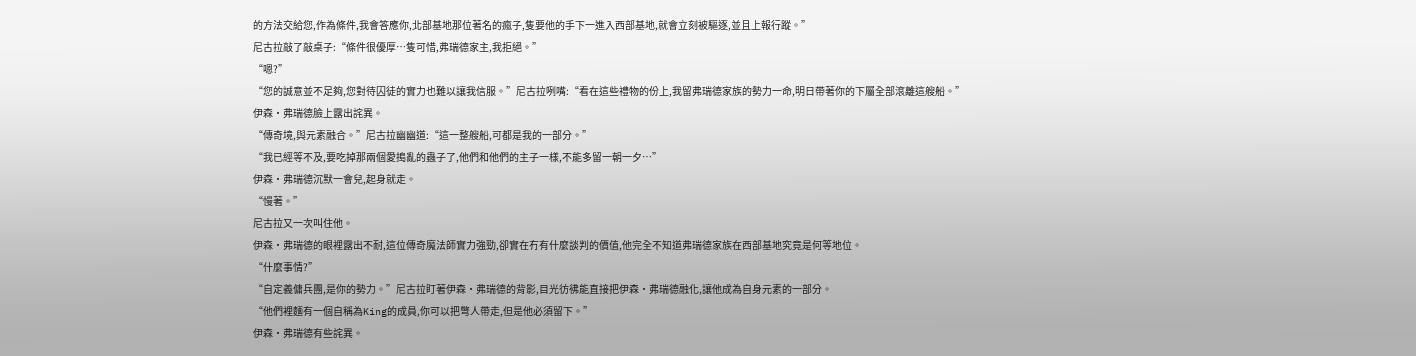的方法交給您,作為條件,我會答應你,北部基地那位著名的瘋子,隻要他的手下一進入西部基地,就會立刻被驅逐,並且上報行蹤。”
尼古拉敲了敲桌子:“條件很優厚…隻可惜,弗瑞德家主,我拒絕。”
“嗯?”
“您的誠意並不足夠,您對待囚徒的實力也難以讓我信服。”尼古拉咧嘴:“看在這些禮物的份上,我留弗瑞德家族的勢力一命,明日帶著你的下屬全部滾離這艘船。”
伊森·弗瑞德臉上露出詫異。
“傳奇境,與元素融合。”尼古拉幽幽道:“這一整艘船,可都是我的一部分。”
“我已經等不及,要吃掉那兩個愛搗亂的蟲子了,他們和他們的主子一樣,不能多留一朝一夕…”
伊森·弗瑞德沉默一會兒,起身就走。
“慢著。”
尼古拉又一次叫住他。
伊森·弗瑞德的眼裡露出不耐,這位傳奇魔法師實力強勁,卻實在冇有什麼談判的價值,他完全不知道弗瑞德家族在西部基地究竟是何等地位。
“什麼事情?”
“自定義傭兵團,是你的勢力。”尼古拉盯著伊森·弗瑞德的背影,目光彷彿能直接把伊森·弗瑞德融化,讓他成為自身元素的一部分。
“他們裡麵有一個自稱為King的成員,你可以把彆人帶走,但是他必須留下。”
伊森·弗瑞德有些詫異。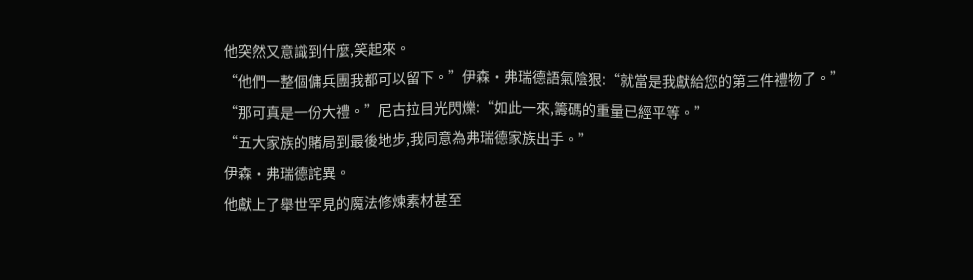他突然又意識到什麼,笑起來。
“他們一整個傭兵團我都可以留下。”伊森·弗瑞德語氣陰狠:“就當是我獻給您的第三件禮物了。”
“那可真是一份大禮。”尼古拉目光閃爍:“如此一來,籌碼的重量已經平等。”
“五大家族的賭局到最後地步,我同意為弗瑞德家族出手。”
伊森·弗瑞德詫異。
他獻上了舉世罕見的魔法修煉素材甚至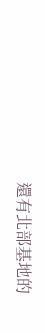還有北部基地的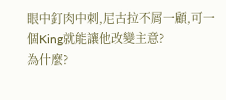眼中釘肉中刺,尼古拉不屑一顧,可一個King就能讓他改變主意?
為什麼?